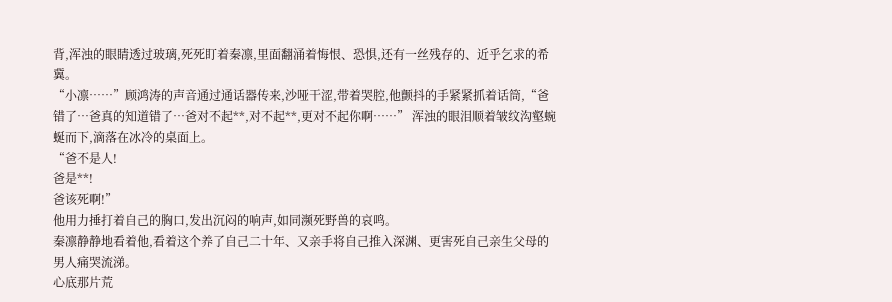背,浑浊的眼睛透过玻璃,死死盯着秦凛,里面翻涌着悔恨、恐惧,还有一丝残存的、近乎乞求的希冀。
“小凛……”顾鸿涛的声音通过通话器传来,沙哑干涩,带着哭腔,他颤抖的手紧紧抓着话筒,“爸错了…爸真的知道错了…爸对不起**,对不起**,更对不起你啊……” 浑浊的眼泪顺着皱纹沟壑蜿蜒而下,滴落在冰冷的桌面上。
“爸不是人!
爸是**!
爸该死啊!”
他用力捶打着自己的胸口,发出沉闷的响声,如同濒死野兽的哀鸣。
秦凛静静地看着他,看着这个养了自己二十年、又亲手将自己推入深渊、更害死自己亲生父母的男人痛哭流涕。
心底那片荒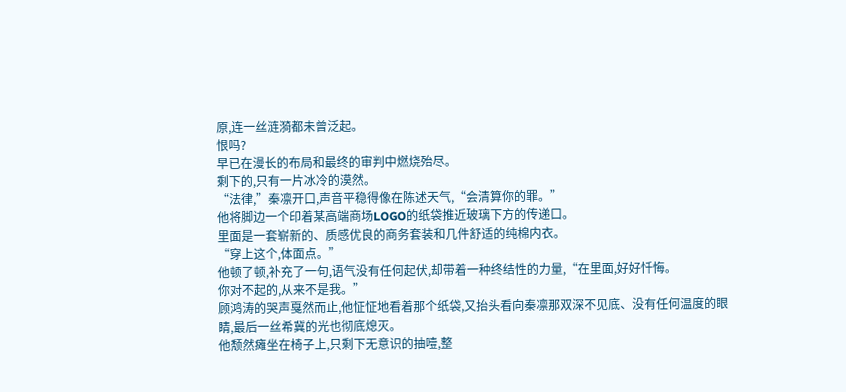原,连一丝涟漪都未曾泛起。
恨吗?
早已在漫长的布局和最终的审判中燃烧殆尽。
剩下的,只有一片冰冷的漠然。
“法律,”秦凛开口,声音平稳得像在陈述天气,“会清算你的罪。”
他将脚边一个印着某高端商场LOGO的纸袋推近玻璃下方的传递口。
里面是一套崭新的、质感优良的商务套装和几件舒适的纯棉内衣。
“穿上这个,体面点。”
他顿了顿,补充了一句,语气没有任何起伏,却带着一种终结性的力量,“在里面,好好忏悔。
你对不起的,从来不是我。”
顾鸿涛的哭声戛然而止,他怔怔地看着那个纸袋,又抬头看向秦凛那双深不见底、没有任何温度的眼睛,最后一丝希冀的光也彻底熄灭。
他颓然瘫坐在椅子上,只剩下无意识的抽噎,整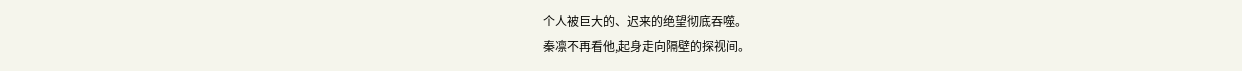个人被巨大的、迟来的绝望彻底吞噬。
秦凛不再看他,起身走向隔壁的探视间。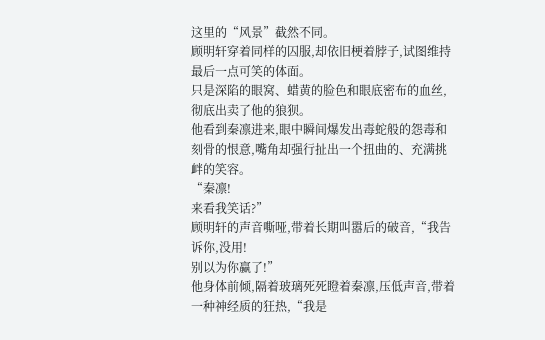这里的“风景”截然不同。
顾明轩穿着同样的囚服,却依旧梗着脖子,试图维持最后一点可笑的体面。
只是深陷的眼窝、蜡黄的脸色和眼底密布的血丝,彻底出卖了他的狼狈。
他看到秦凛进来,眼中瞬间爆发出毒蛇般的怨毒和刻骨的恨意,嘴角却强行扯出一个扭曲的、充满挑衅的笑容。
“秦凛!
来看我笑话?”
顾明轩的声音嘶哑,带着长期叫嚣后的破音,“我告诉你,没用!
别以为你赢了!”
他身体前倾,隔着玻璃死死瞪着秦凛,压低声音,带着一种神经质的狂热,“我是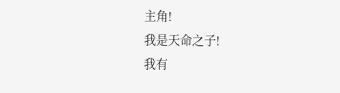主角!
我是天命之子!
我有